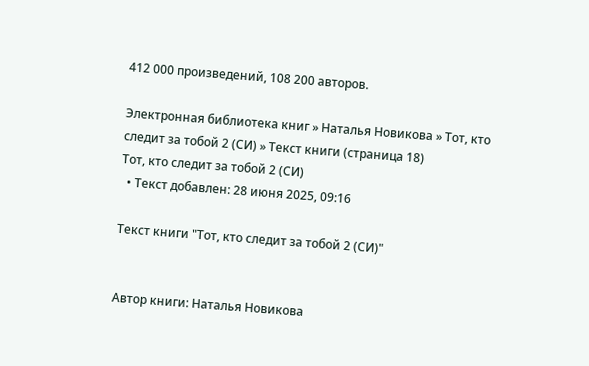412 000 произведений, 108 200 авторов.

Электронная библиотека книг » Наталья Новикова » Тот, кто следит за тобой 2 (СИ) » Текст книги (страница 18)
Тот, кто следит за тобой 2 (СИ)
  • Текст добавлен: 28 июня 2025, 09:16

Текст книги "Тот, кто следит за тобой 2 (СИ)"


Автор книги: Наталья Новикова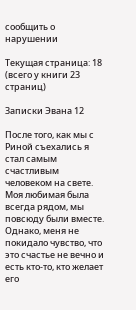сообщить о нарушении

Текущая страница: 18 (всего у книги 23 страниц)

Записки Эвана 12

После того, как мы с Риной съехались я стал самым счастливым человеком на свете. Моя любимая была всегда рядом, мы повсюду были вместе. Однако, меня не покидало чувство, что это счастье не вечно и есть кто-то, кто желает его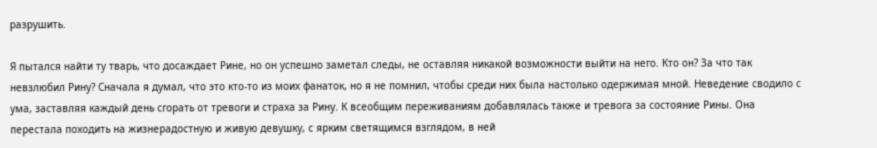разрушить.

Я пытался найти ту тварь, что досаждает Рине, но он успешно заметал следы, не оставляя никакой возможности выйти на него. Кто он? За что так невзлюбил Рину? Сначала я думал, что это кто-то из моих фанаток, но я не помнил, чтобы среди них была настолько одержимая мной. Неведение сводило с ума, заставляя каждый день сгорать от тревоги и страха за Рину. К всеобщим переживаниям добавлялась также и тревога за состояние Рины. Она перестала походить на жизнерадостную и живую девушку, с ярким светящимся взглядом, в ней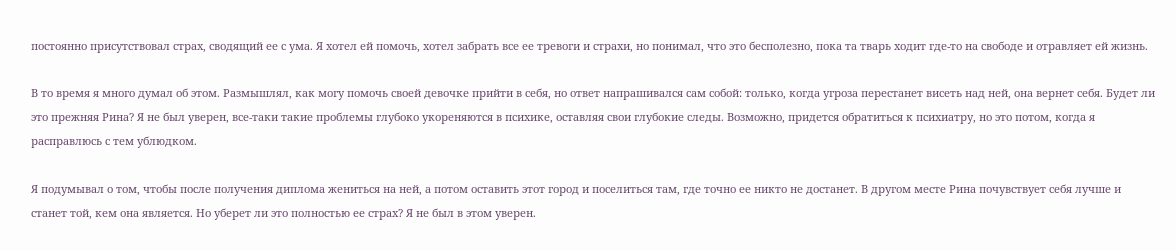постоянно присутствовал страх, сводящий ее с ума. Я хотел ей помочь, хотел забрать все ее тревоги и страхи, но понимал, что это бесполезно, пока та тварь ходит где-то на свободе и отравляет ей жизнь.

В то время я много думал об этом. Размышлял, как могу помочь своей девочке прийти в себя, но ответ напрашивался сам собой: только, когда угроза перестанет висеть над ней, она вернет себя. Будет ли это прежняя Рина? Я не был уверен, все-таки такие проблемы глубоко укореняются в психике, оставляя свои глубокие следы. Возможно, придется обратиться к психиатру, но это потом, когда я расправлюсь с тем ублюдком.

Я подумывал о том, чтобы после получения диплома жениться на ней, а потом оставить этот город и поселиться там, где точно ее никто не достанет. В другом месте Рина почувствует себя лучше и станет той, кем она является. Но уберет ли это полностью ее страх? Я не был в этом уверен.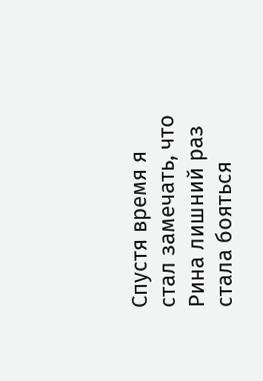Спустя время я стал замечать, что Рина лишний раз стала бояться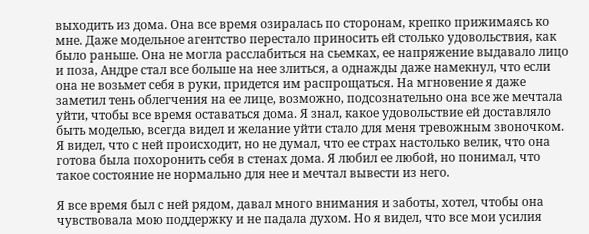выходить из дома. Она все время озиралась по сторонам, крепко прижимаясь ко мне. Даже модельное агентство перестало приносить ей столько удовольствия, как было раньше. Она не могла расслабиться на сьемках, ее напряжение выдавало лицо и поза, Андре стал все больше на нее злиться, а однажды даже намекнул, что если она не возьмет себя в руки, придется им распрощаться. На мгновение я даже заметил тень облегчения на ее лице, возможно, подсознательно она все же мечтала уйти, чтобы все время оставаться дома. Я знал, какое удовольствие ей доставляло быть моделью, всегда видел и желание уйти стало для меня тревожным звоночком. Я видел, что с ней происходит, но не думал, что ее страх настолько велик, что она готова была похоронить себя в стенах дома. Я любил ее любой, но понимал, что такое состояние не нормально для нее и мечтал вывести из него.

Я все время был с ней рядом, давал много внимания и заботы, хотел, чтобы она чувствовала мою поддержку и не падала духом. Но я видел, что все мои усилия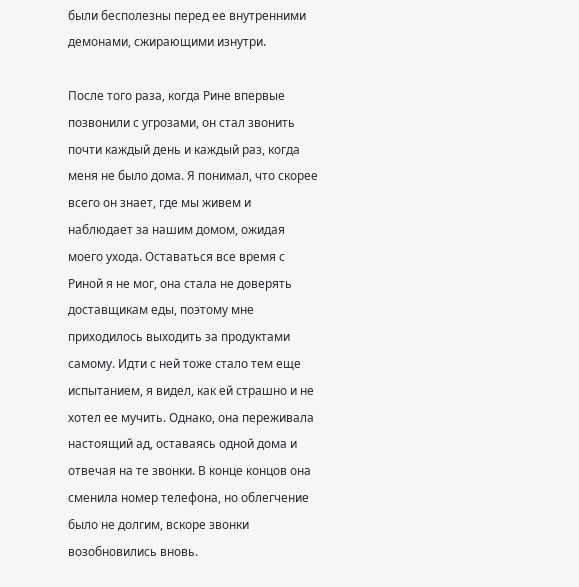были бесполезны перед ее внутренними демонами, сжирающими изнутри.

После того раза, когда Рине впервые позвонили с угрозами, он стал звонить почти каждый день и каждый раз, когда меня не было дома. Я понимал, что скорее всего он знает, где мы живем и наблюдает за нашим домом, ожидая моего ухода. Оставаться все время с Риной я не мог, она стала не доверять доставщикам еды, поэтому мне приходилось выходить за продуктами самому. Идти с ней тоже стало тем еще испытанием, я видел, как ей страшно и не хотел ее мучить. Однако, она переживала настоящий ад, оставаясь одной дома и отвечая на те звонки. В конце концов она сменила номер телефона, но облегчение было не долгим, вскоре звонки возобновились вновь.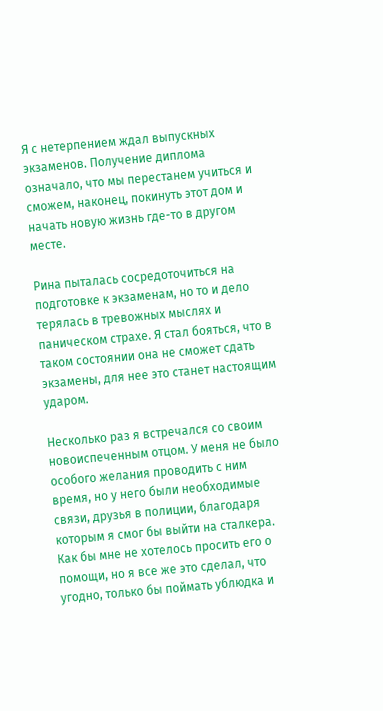Я с нетерпением ждал выпускных экзаменов. Получение диплома означало, что мы перестанем учиться и сможем, наконец, покинуть этот дом и начать новую жизнь где-то в другом месте.

Рина пыталась сосредоточиться на подготовке к экзаменам, но то и дело терялась в тревожных мыслях и паническом страхе. Я стал бояться, что в таком состоянии она не сможет сдать экзамены, для нее это станет настоящим ударом.

Несколько раз я встречался со своим новоиспеченным отцом. У меня не было особого желания проводить с ним время, но у него были необходимые связи, друзья в полиции, благодаря которым я смог бы выйти на сталкера. Как бы мне не хотелось просить его о помощи, но я все же это сделал, что угодно, только бы поймать ублюдка и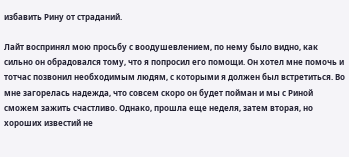избавить Рину от страданий.

Лайт воспринял мою просьбу с воодушевлением, по нему было видно, как сильно он обрадовался тому, что я попросил его помощи. Он хотел мне помочь и тотчас позвонил необходимым людям, с которыми я должен был встретиться. Во мне загорелась надежда, что совсем скоро он будет пойман и мы с Риной сможем зажить счастливо. Однако, прошла еще неделя, затем вторая, но хороших известий не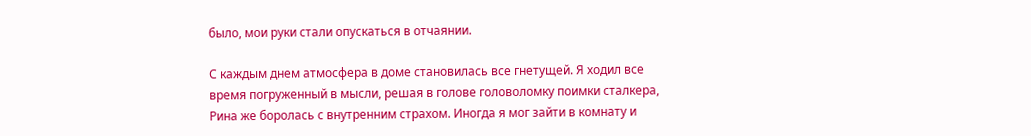было, мои руки стали опускаться в отчаянии.

С каждым днем атмосфера в доме становилась все гнетущей. Я ходил все время погруженный в мысли, решая в голове головоломку поимки сталкера, Рина же боролась с внутренним страхом. Иногда я мог зайти в комнату и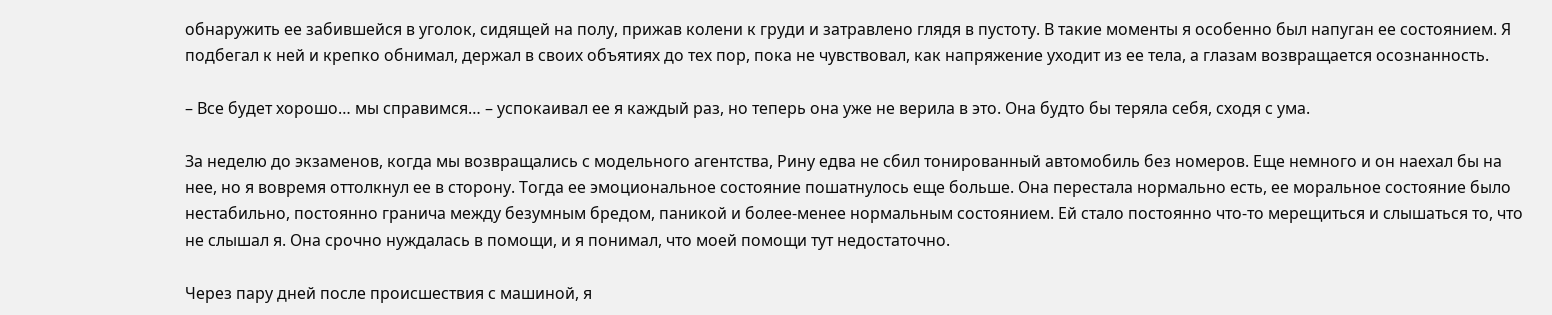обнаружить ее забившейся в уголок, сидящей на полу, прижав колени к груди и затравлено глядя в пустоту. В такие моменты я особенно был напуган ее состоянием. Я подбегал к ней и крепко обнимал, держал в своих объятиях до тех пор, пока не чувствовал, как напряжение уходит из ее тела, а глазам возвращается осознанность.

– Все будет хорошо… мы справимся… – успокаивал ее я каждый раз, но теперь она уже не верила в это. Она будто бы теряла себя, сходя с ума.

За неделю до экзаменов, когда мы возвращались с модельного агентства, Рину едва не сбил тонированный автомобиль без номеров. Еще немного и он наехал бы на нее, но я вовремя оттолкнул ее в сторону. Тогда ее эмоциональное состояние пошатнулось еще больше. Она перестала нормально есть, ее моральное состояние было нестабильно, постоянно гранича между безумным бредом, паникой и более-менее нормальным состоянием. Ей стало постоянно что-то мерещиться и слышаться то, что не слышал я. Она срочно нуждалась в помощи, и я понимал, что моей помощи тут недостаточно.

Через пару дней после происшествия с машиной, я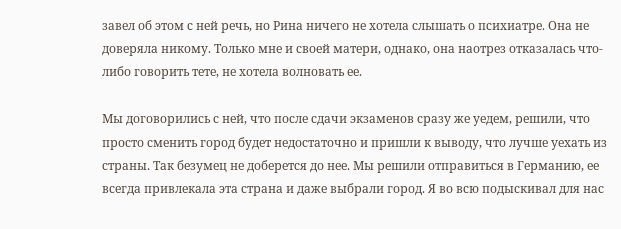завел об этом с ней речь, но Рина ничего не хотела слышать о психиатре. Она не доверяла никому. Только мне и своей матери, однако, она наотрез отказалась что-либо говорить тете, не хотела волновать ее.

Мы договорились с ней, что после сдачи экзаменов сразу же уедем, решили, что просто сменить город будет недостаточно и пришли к выводу, что лучше уехать из страны. Так безумец не доберется до нее. Мы решили отправиться в Германию, ее всегда привлекала эта страна и даже выбрали город. Я во всю подыскивал для нас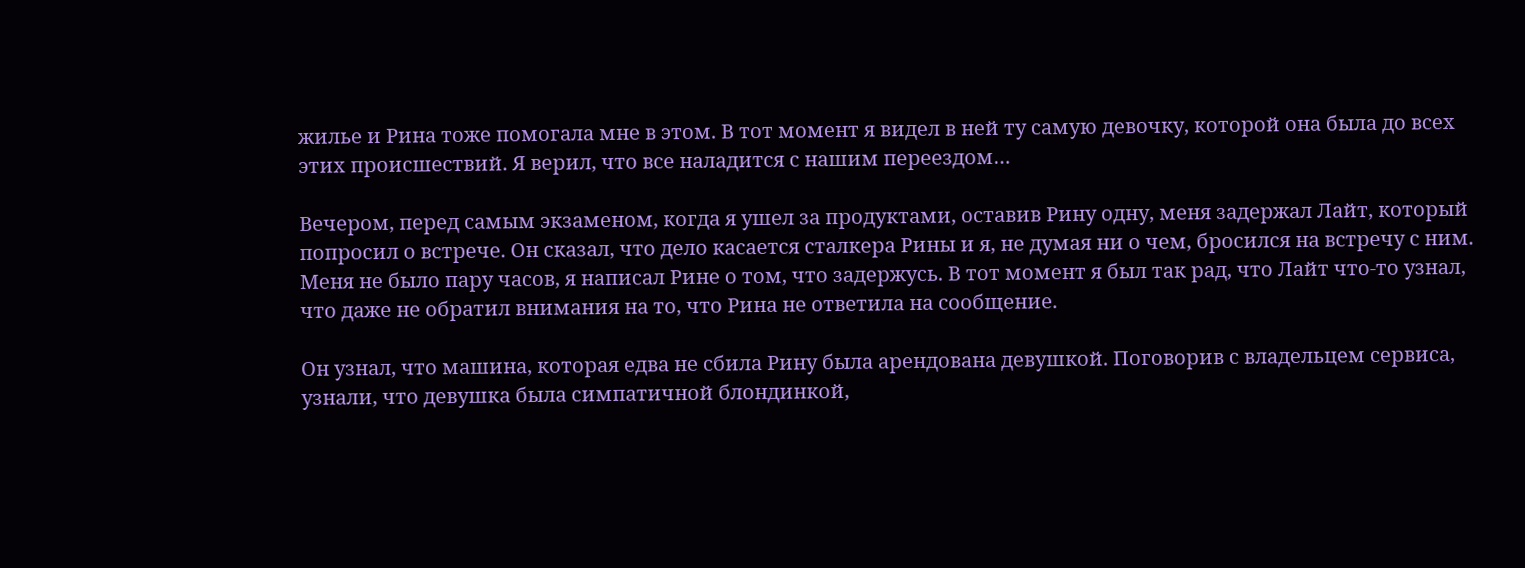жилье и Рина тоже помогала мне в этом. В тот момент я видел в ней ту самую девочку, которой она была до всех этих происшествий. Я верил, что все наладится с нашим переездом…

Вечером, перед самым экзаменом, когда я ушел за продуктами, оставив Рину одну, меня задержал Лайт, который попросил о встрече. Он сказал, что дело касается сталкера Рины и я, не думая ни о чем, бросился на встречу с ним. Меня не было пару часов, я написал Рине о том, что задержусь. В тот момент я был так рад, что Лайт что-то узнал, что даже не обратил внимания на то, что Рина не ответила на сообщение.

Он узнал, что машина, которая едва не сбила Рину была арендована девушкой. Поговорив с владельцем сервиса, узнали, что девушка была симпатичной блондинкой,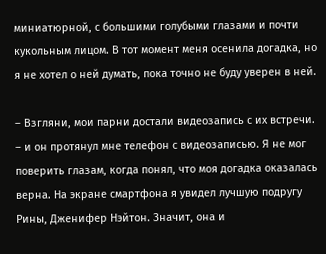миниатюрной, с большими голубыми глазами и почти кукольным лицом. В тот момент меня осенила догадка, но я не хотел о ней думать, пока точно не буду уверен в ней.

– Взгляни, мои парни достали видеозапись с их встречи. – и он протянул мне телефон с видеозаписью. Я не мог поверить глазам, когда понял, что моя догадка оказалась верна. На экране смартфона я увидел лучшую подругу Рины, Дженифер Нэйтон. Значит, она и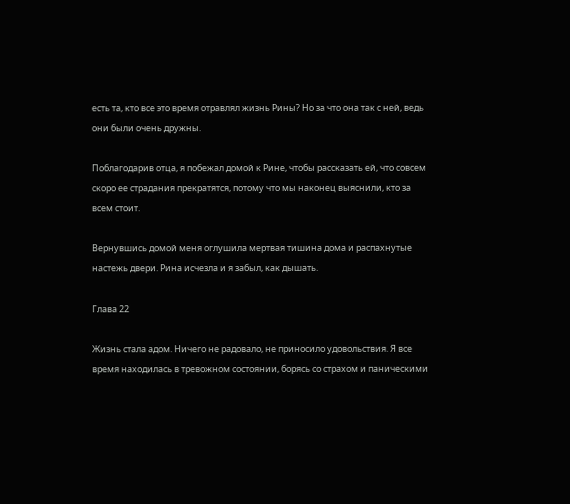есть та, кто все это время отравлял жизнь Рины? Но за что она так с ней, ведь они были очень дружны.

Поблагодарив отца, я побежал домой к Рине, чтобы рассказать ей, что совсем скоро ее страдания прекратятся, потому что мы наконец выяснили, кто за всем стоит.

Вернувшись домой меня оглушила мертвая тишина дома и распахнутые настежь двери. Рина исчезла и я забыл, как дышать.

Глава 22

Жизнь стала адом. Ничего не радовало, не приносило удовольствия. Я все время находилась в тревожном состоянии, борясь со страхом и паническими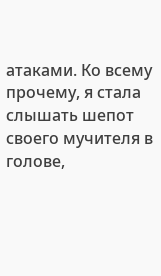атаками. Ко всему прочему, я стала слышать шепот своего мучителя в голове,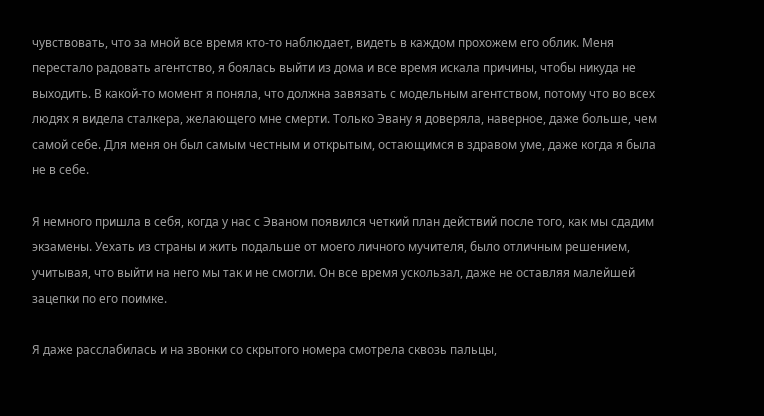чувствовать, что за мной все время кто-то наблюдает, видеть в каждом прохожем его облик. Меня перестало радовать агентство, я боялась выйти из дома и все время искала причины, чтобы никуда не выходить. В какой-то момент я поняла, что должна завязать с модельным агентством, потому что во всех людях я видела сталкера, желающего мне смерти. Только Эвану я доверяла, наверное, даже больше, чем самой себе. Для меня он был самым честным и открытым, остающимся в здравом уме, даже когда я была не в себе.

Я немного пришла в себя, когда у нас с Эваном появился четкий план действий после того, как мы сдадим экзамены. Уехать из страны и жить подальше от моего личного мучителя, было отличным решением, учитывая, что выйти на него мы так и не смогли. Он все время ускользал, даже не оставляя малейшей зацепки по его поимке.

Я даже расслабилась и на звонки со скрытого номера смотрела сквозь пальцы,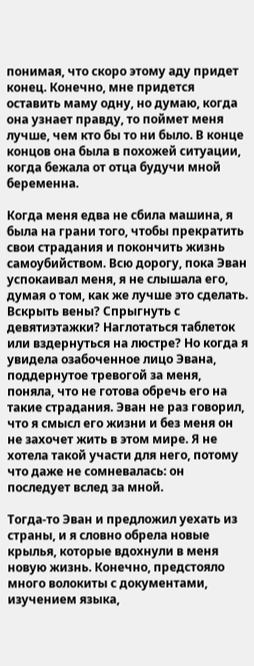понимая, что скоро этому аду придет конец. Конечно, мне придется оставить маму одну, но думаю, когда она узнает правду, то поймет меня лучше, чем кто бы то ни было. В конце концов она была в похожей ситуации, когда бежала от отца будучи мной беременна.

Когда меня едва не сбила машина, я была на грани того, чтобы прекратить свои страдания и покончить жизнь самоубийством. Всю дорогу, пока Эван успокаивал меня, я не слышала его, думая о том, как же лучше это сделать. Вскрыть вены? Спрыгнуть с девятиэтажки? Наглотаться таблеток или вздернуться на люстре? Но когда я увидела озабоченное лицо Эвана, поддернутое тревогой за меня, поняла, что не готова обречь его на такие страдания. Эван не раз говорил, что я смысл его жизни и без меня он не захочет жить в этом мире. Я не хотела такой участи для него, потому что даже не сомневалась: он последует вслед за мной.

Тогда-то Эван и предложил уехать из страны, и я словно обрела новые крылья, которые вдохнули в меня новую жизнь. Конечно, предстояло много волокиты с документами, изучением языка,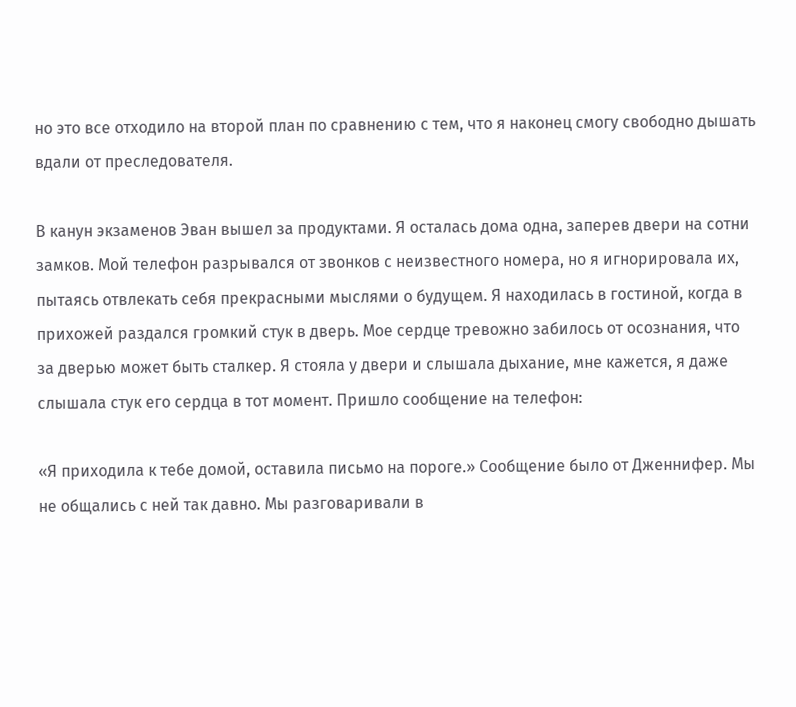но это все отходило на второй план по сравнению с тем, что я наконец смогу свободно дышать вдали от преследователя.

В канун экзаменов Эван вышел за продуктами. Я осталась дома одна, заперев двери на сотни замков. Мой телефон разрывался от звонков с неизвестного номера, но я игнорировала их, пытаясь отвлекать себя прекрасными мыслями о будущем. Я находилась в гостиной, когда в прихожей раздался громкий стук в дверь. Мое сердце тревожно забилось от осознания, что за дверью может быть сталкер. Я стояла у двери и слышала дыхание, мне кажется, я даже слышала стук его сердца в тот момент. Пришло сообщение на телефон:

«Я приходила к тебе домой, оставила письмо на пороге.» Сообщение было от Дженнифер. Мы не общались с ней так давно. Мы разговаривали в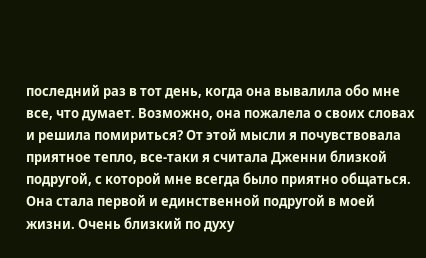последний раз в тот день, когда она вывалила обо мне все, что думает. Возможно, она пожалела о своих словах и решила помириться? От этой мысли я почувствовала приятное тепло, все-таки я считала Дженни близкой подругой, с которой мне всегда было приятно общаться. Она стала первой и единственной подругой в моей жизни. Очень близкий по духу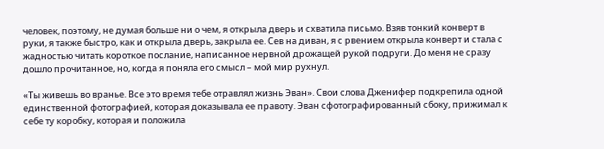человек, поэтому, не думая больше ни о чем, я открыла дверь и схватила письмо. Взяв тонкий конверт в руки, я также быстро, как и открыла дверь, закрыла ее. Сев на диван, я с рвением открыла конверт и стала с жадностью читать короткое послание, написанное нервной дрожащей рукой подруги. До меня не сразу дошло прочитанное, но, когда я поняла его смысл – мой мир рухнул.

«Ты живешь во вранье. Все это время тебе отравлял жизнь Эван». Свои слова Дженифер подкрепила одной единственной фотографией, которая доказывала ее правоту. Эван сфотографированный сбоку, прижимал к себе ту коробку, которая и положила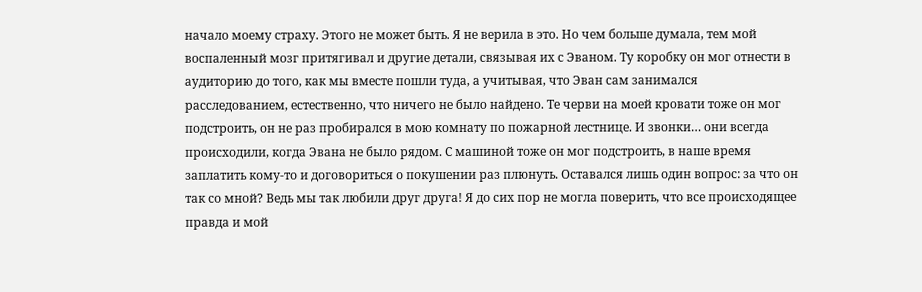начало моему страху. Этого не может быть. Я не верила в это. Но чем больше думала, тем мой воспаленный мозг притягивал и другие детали, связывая их с Эваном. Ту коробку он мог отнести в аудиторию до того, как мы вместе пошли туда, а учитывая, что Эван сам занимался расследованием, естественно, что ничего не было найдено. Те черви на моей кровати тоже он мог подстроить, он не раз пробирался в мою комнату по пожарной лестнице. И звонки… они всегда происходили, когда Эвана не было рядом. С машиной тоже он мог подстроить, в наше время заплатить кому-то и договориться о покушении раз плюнуть. Оставался лишь один вопрос: за что он так со мной? Ведь мы так любили друг друга! Я до сих пор не могла поверить, что все происходящее правда и мой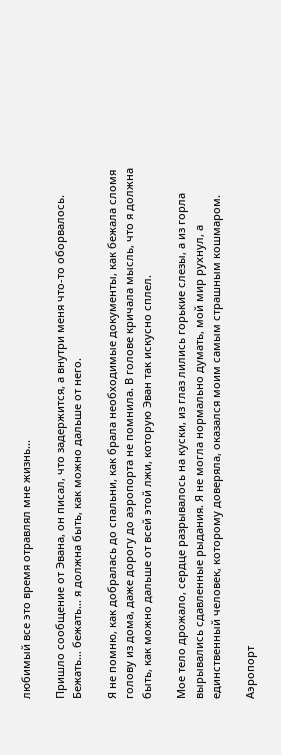любимый все это время отравлял мне жизнь…

Пришло сообщение от Эвана, он писал, что задержится, а внутри меня что-то оборвалось. Бежать… бежать… я должна быть, как можно дальше от него.

Я не помню, как добралась до спальни, как брала необходимые документы, как бежала сломя голову из дома, даже дорогу до аэропорта не помнила. В голове кричала мысль, что я должна быть, как можно дальше от всей этой лжи, которую Эван так искусно сплел.

Мое тело дрожало, сердце разрывалось на куски, из глаз лились горькие слезы, а из горла вырывались сдавленные рыдания. Я не могла нормально думать, мой мир рухнул, а единственный человек, которому доверяла, оказался моим самым страшным кошмаром.

Аэропорт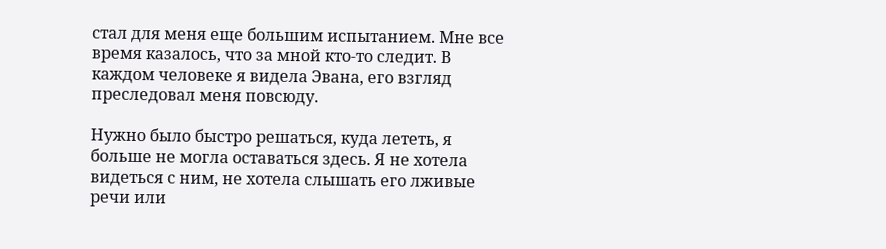стал для меня еще большим испытанием. Мне все время казалось, что за мной кто-то следит. В каждом человеке я видела Эвана, его взгляд преследовал меня повсюду.

Нужно было быстро решаться, куда лететь, я больше не могла оставаться здесь. Я не хотела видеться с ним, не хотела слышать его лживые речи или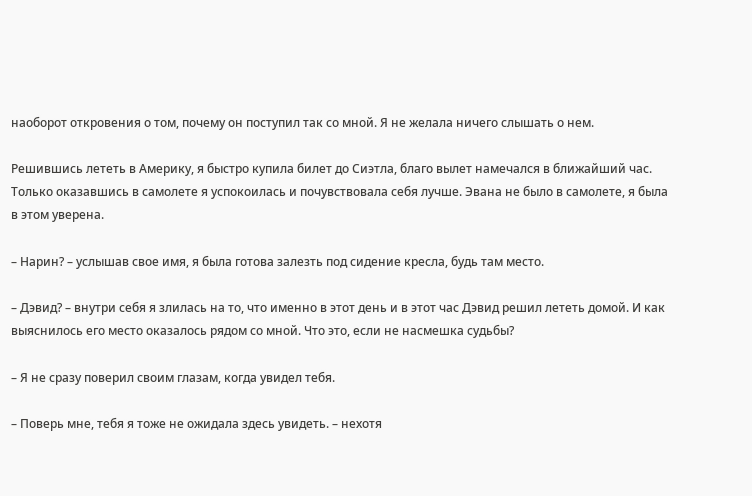наоборот откровения о том, почему он поступил так со мной. Я не желала ничего слышать о нем.

Решившись лететь в Америку, я быстро купила билет до Сиэтла, благо вылет намечался в ближайший час. Только оказавшись в самолете я успокоилась и почувствовала себя лучше. Эвана не было в самолете, я была в этом уверена.

– Нарин? – услышав свое имя, я была готова залезть под сидение кресла, будь там место.

– Дэвид? – внутри себя я злилась на то, что именно в этот день и в этот час Дэвид решил лететь домой. И как выяснилось его место оказалось рядом со мной. Что это, если не насмешка судьбы?

– Я не сразу поверил своим глазам, когда увидел тебя.

– Поверь мне, тебя я тоже не ожидала здесь увидеть. – нехотя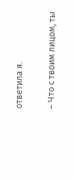ответила я.

– Что с твоим лицом, ты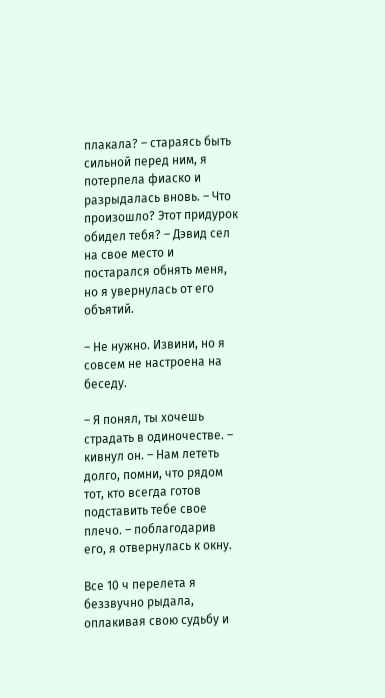плакала? – стараясь быть сильной перед ним, я потерпела фиаско и разрыдалась вновь. – Что произошло? Этот придурок обидел тебя? – Дэвид сел на свое место и постарался обнять меня, но я увернулась от его объятий.

– Не нужно. Извини, но я совсем не настроена на беседу.

– Я понял, ты хочешь страдать в одиночестве. – кивнул он. – Нам лететь долго, помни, что рядом тот, кто всегда готов подставить тебе свое плечо. – поблагодарив его, я отвернулась к окну.

Все 10 ч перелета я беззвучно рыдала, оплакивая свою судьбу и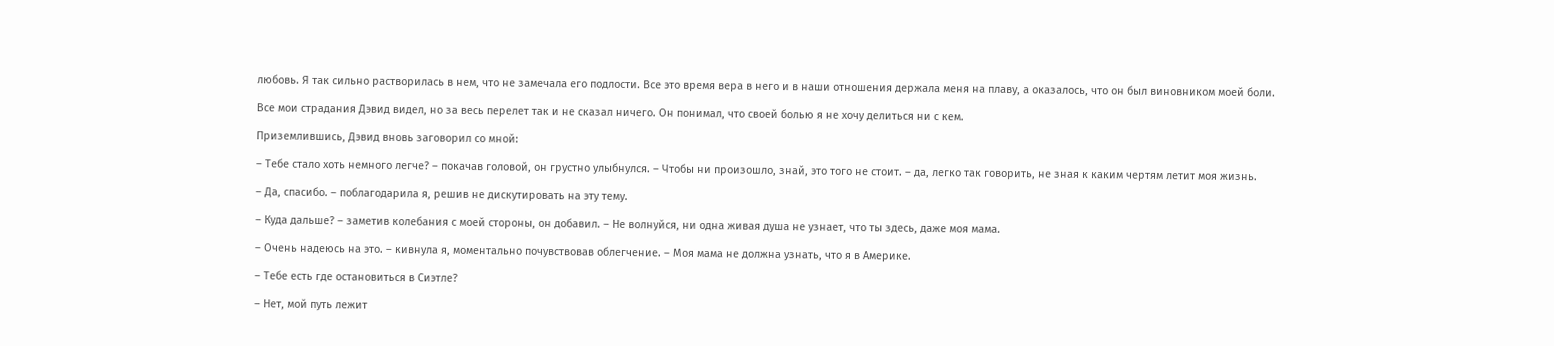любовь. Я так сильно растворилась в нем, что не замечала его подлости. Все это время вера в него и в наши отношения держала меня на плаву, а оказалось, что он был виновником моей боли.

Все мои страдания Дэвид видел, но за весь перелет так и не сказал ничего. Он понимал, что своей болью я не хочу делиться ни с кем.

Приземлившись, Дэвид вновь заговорил со мной:

– Тебе стало хоть немного легче? – покачав головой, он грустно улыбнулся. – Чтобы ни произошло, знай, это того не стоит. – да, легко так говорить, не зная к каким чертям летит моя жизнь.

– Да, спасибо. – поблагодарила я, решив не дискутировать на эту тему.

– Куда дальше? – заметив колебания с моей стороны, он добавил. – Не волнуйся, ни одна живая душа не узнает, что ты здесь, даже моя мама.

– Очень надеюсь на это. – кивнула я, моментально почувствовав облегчение. – Моя мама не должна узнать, что я в Америке.

– Тебе есть где остановиться в Сиэтле?

– Нет, мой путь лежит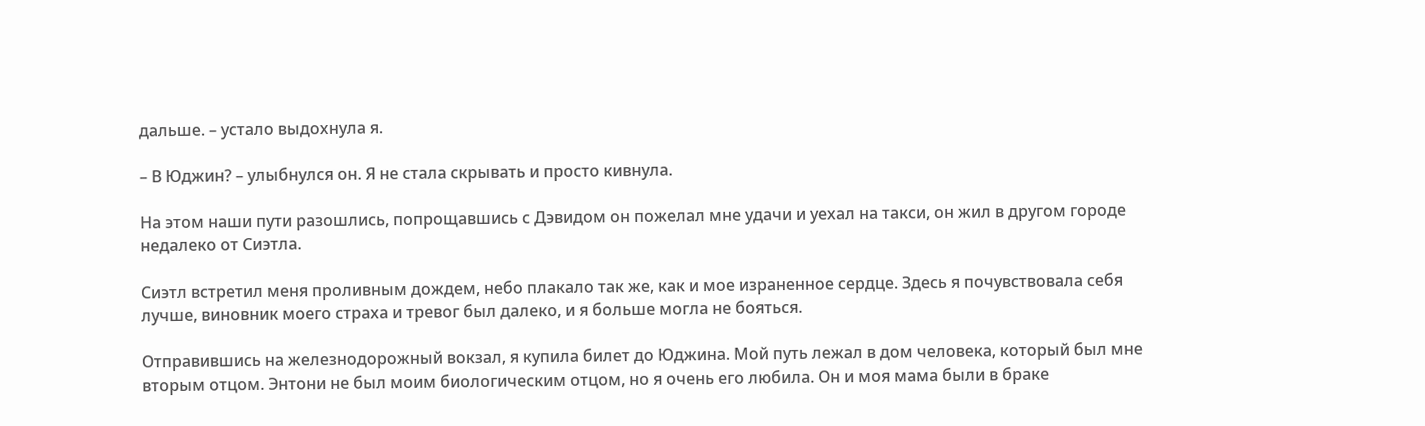дальше. – устало выдохнула я.

– В Юджин? – улыбнулся он. Я не стала скрывать и просто кивнула.

На этом наши пути разошлись, попрощавшись с Дэвидом он пожелал мне удачи и уехал на такси, он жил в другом городе недалеко от Сиэтла.

Сиэтл встретил меня проливным дождем, небо плакало так же, как и мое израненное сердце. Здесь я почувствовала себя лучше, виновник моего страха и тревог был далеко, и я больше могла не бояться.

Отправившись на железнодорожный вокзал, я купила билет до Юджина. Мой путь лежал в дом человека, который был мне вторым отцом. Энтони не был моим биологическим отцом, но я очень его любила. Он и моя мама были в браке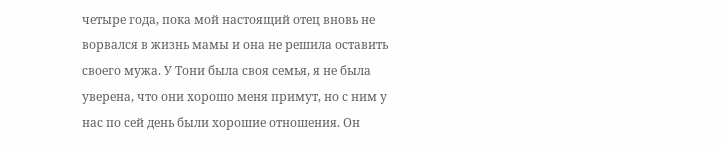четыре года, пока мой настоящий отец вновь не ворвался в жизнь мамы и она не решила оставить своего мужа. У Тони была своя семья, я не была уверена, что они хорошо меня примут, но с ним у нас по сей день были хорошие отношения. Он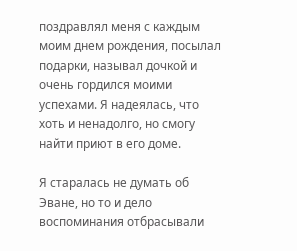поздравлял меня с каждым моим днем рождения, посылал подарки, называл дочкой и очень гордился моими успехами. Я надеялась, что хоть и ненадолго, но смогу найти приют в его доме.

Я старалась не думать об Эване, но то и дело воспоминания отбрасывали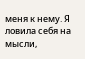меня к нему. Я ловила себя на мысли,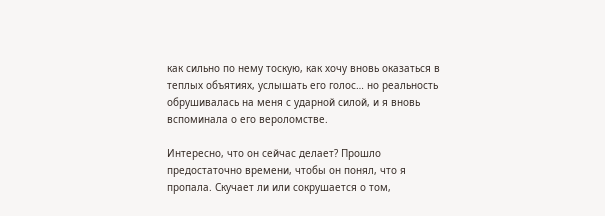как сильно по нему тоскую, как хочу вновь оказаться в теплых объятиях, услышать его голос… но реальность обрушивалась на меня с ударной силой, и я вновь вспоминала о его вероломстве.

Интересно, что он сейчас делает? Прошло предостаточно времени, чтобы он понял, что я пропала. Скучает ли или сокрушается о том,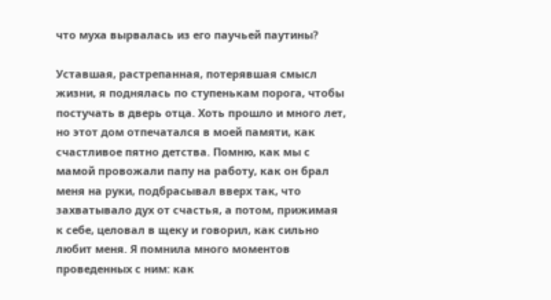что муха вырвалась из его паучьей паутины?

Уставшая, растрепанная, потерявшая смысл жизни, я поднялась по ступенькам порога, чтобы постучать в дверь отца. Хоть прошло и много лет, но этот дом отпечатался в моей памяти, как счастливое пятно детства. Помню, как мы с мамой провожали папу на работу, как он брал меня на руки, подбрасывал вверх так, что захватывало дух от счастья, а потом, прижимая к себе, целовал в щеку и говорил, как сильно любит меня. Я помнила много моментов проведенных с ним: как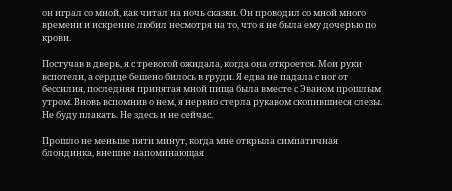он играл со мной, как читал на ночь сказки. Он проводил со мной много времени и искренне любил несмотря на то, что я не была ему дочерью по крови.

Постучав в дверь, я с тревогой ожидала, когда она откроется. Мои руки вспотели, а сердце бешено билось в груди. Я едва не падала с ног от бессилия, последняя принятая мной пища была вместе с Эваном прошлым утром. Вновь вспомнив о нем, я нервно стерла рукавом скопившиеся слезы. Не буду плакать. Не здесь и не сейчас.

Прошло не меньше пяти минут, когда мне открыла симпатичная блондинка, внешне напоминающая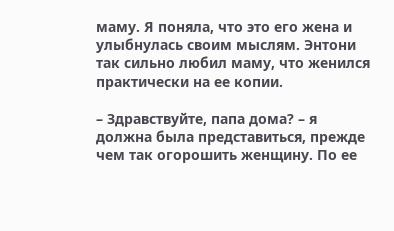маму. Я поняла, что это его жена и улыбнулась своим мыслям. Энтони так сильно любил маму, что женился практически на ее копии.

– Здравствуйте, папа дома? – я должна была представиться, прежде чем так огорошить женщину. По ее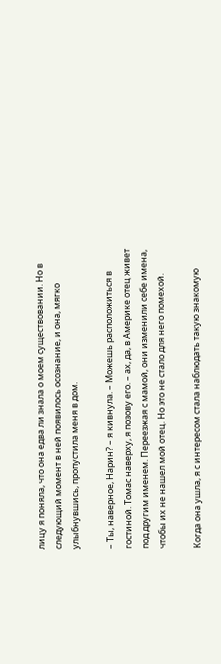лицу я поняла, что она едва ли знала о моем существовании. Но в следующий момент в ней появилось осознание, и она, мягко улыбнувшись, пропустила меня в дом.

– Ты, наверное, Нарин? – я кивнула. – Можешь расположиться в гостиной. Томас наверху, я позову его. – ах, да, в Америке отец живет под другим именем. Переезжая с мамой, они изменили себе имена, чтобы их не нашел мой отец. Но это не стало для него помехой.

Когда она ушла, я с интересом стала наблюдать такую знакомую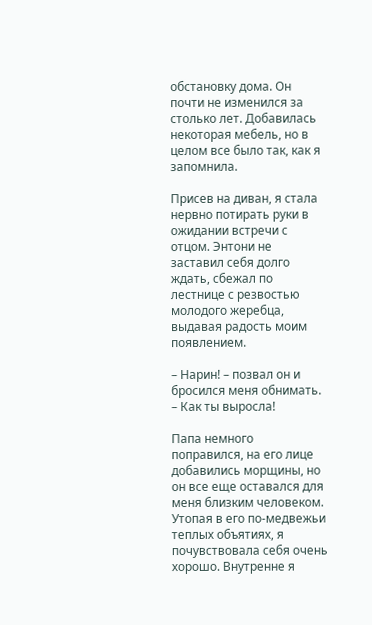обстановку дома. Он почти не изменился за столько лет. Добавилась некоторая мебель, но в целом все было так, как я запомнила.

Присев на диван, я стала нервно потирать руки в ожидании встречи с отцом. Энтони не заставил себя долго ждать, сбежал по лестнице с резвостью молодого жеребца, выдавая радость моим появлением.

– Нарин! – позвал он и бросился меня обнимать. – Как ты выросла!

Папа немного поправился, на его лице добавились морщины, но он все еще оставался для меня близким человеком. Утопая в его по-медвежьи теплых объятиях, я почувствовала себя очень хорошо. Внутренне я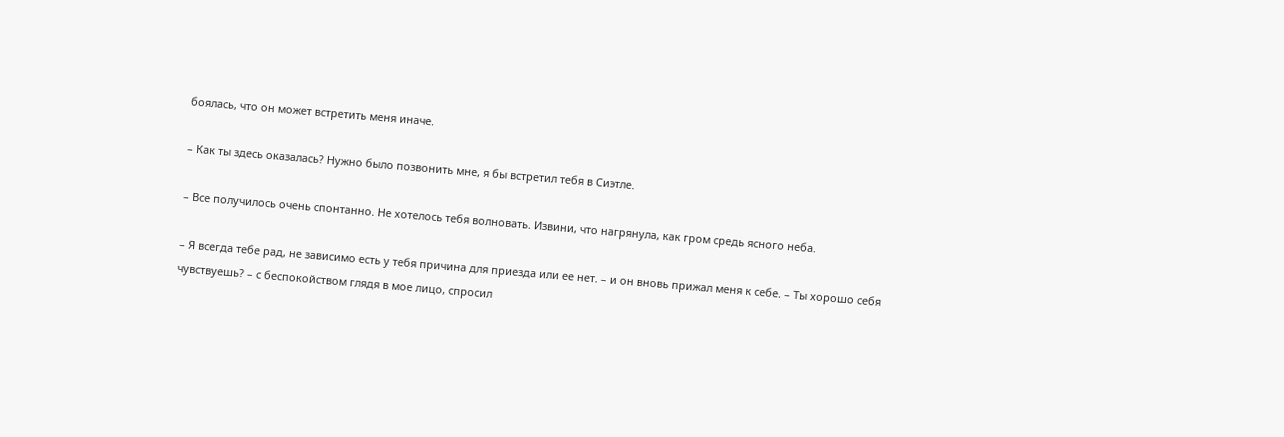боялась, что он может встретить меня иначе.

– Как ты здесь оказалась? Нужно было позвонить мне, я бы встретил тебя в Сиэтле.

– Все получилось очень спонтанно. Не хотелось тебя волновать. Извини, что нагрянула, как гром средь ясного неба.

– Я всегда тебе рад, не зависимо есть у тебя причина для приезда или ее нет. – и он вновь прижал меня к себе. – Ты хорошо себя чувствуешь? – с беспокойством глядя в мое лицо, спросил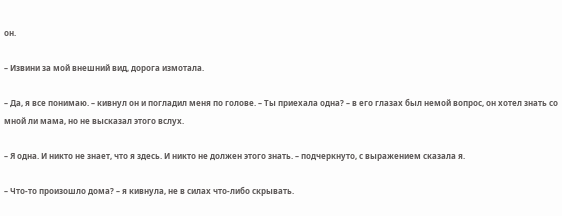он.

– Извини за мой внешний вид, дорога измотала.

– Да, я все понимаю. – кивнул он и погладил меня по голове. – Ты приехала одна? – в его глазах был немой вопрос, он хотел знать со мной ли мама, но не высказал этого вслух.

– Я одна. И никто не знает, что я здесь. И никто не должен этого знать. – подчеркнуто, с выражением сказала я.

– Что-то произошло дома? – я кивнула, не в силах что-либо скрывать.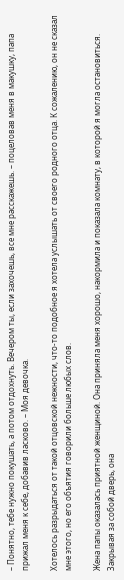– Понятно, тебе нужно покушать, а потом отдохнуть. Вечером ты, если захочешь, все мне расскажешь. – поцеловав меня в макушку, папа прижал меня к себе, добавив ласково. – Моя девочка.

Хотелось разрыдаться от такой отцовской нежности, что-то подобное я хотела услышать от своего родного отца. К сожалению, он не сказал мне этого, но его объятия говорили больше любых слов.

Жена папы оказалась приятной женщиной. Она приняла меня хорошо, накормила и показала комнату, в которой я могла остановиться. Закрывая за собой дверь, она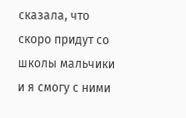сказала, что скоро придут со школы мальчики и я смогу с ними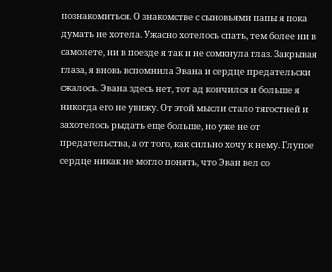познакомиться. О знакомстве с сыновьями папы я пока думать не хотела. Ужасно хотелось спать, тем более ни в самолете, ни в поезде я так и не сомкнула глаз. Закрывая глаза, я вновь вспомнила Эвана и сердце предательски сжалось. Эвана здесь нет, тот ад кончился и больше я никогда его не увижу. От этой мысли стало тягостней и захотелось рыдать еще больше, но уже не от предательства, а от того, как сильно хочу к нему. Глупое сердце никак не могло понять, что Эван вел со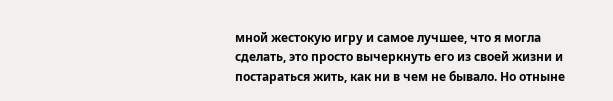мной жестокую игру и самое лучшее, что я могла сделать, это просто вычеркнуть его из своей жизни и постараться жить, как ни в чем не бывало. Но отныне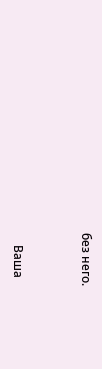без него.


    Ваша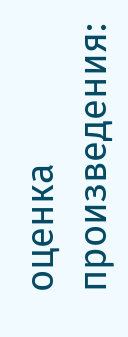оценка произведения: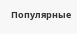Популярные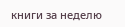книги за неделю